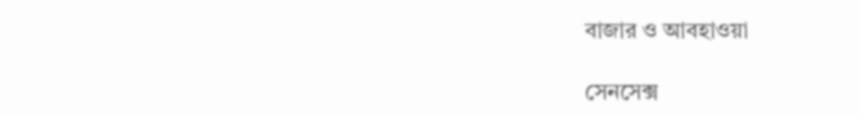বাজার ও আবহাওয়া

সেনসেক্স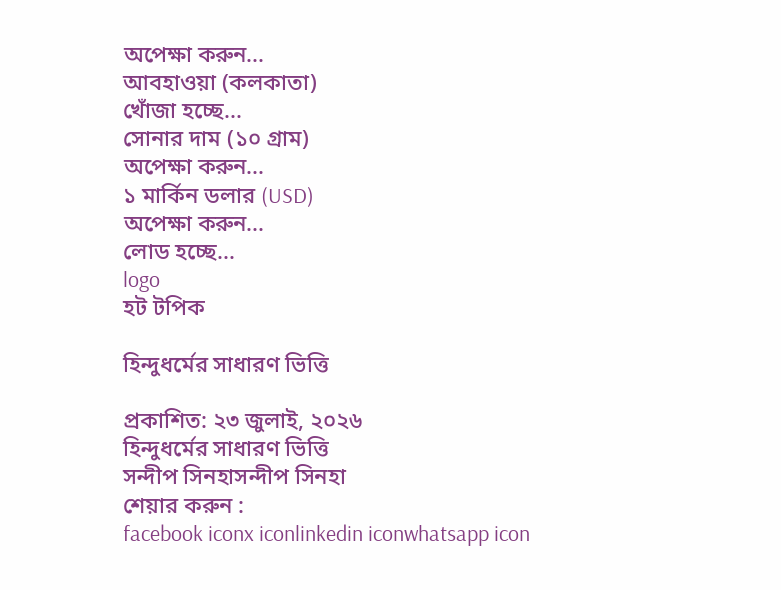অপেক্ষা করুন...
আবহাওয়া (কলকাতা)
খোঁজা হচ্ছে...
সোনার দাম (১০ গ্রাম)
অপেক্ষা করুন...
১ মার্কিন ডলার (USD)
অপেক্ষা করুন...
লোড হচ্ছে...
logo
হট টপিক

হিন্দুধর্মের সাধারণ ভিত্তি

প্রকাশিত: ২৩ জুলাই, ২০২৬
হিন্দুধর্মের সাধারণ ভিত্তি
সন্দীপ সিনহাসন্দীপ সিনহা
শেয়ার করুন :
facebook iconx iconlinkedin iconwhatsapp icon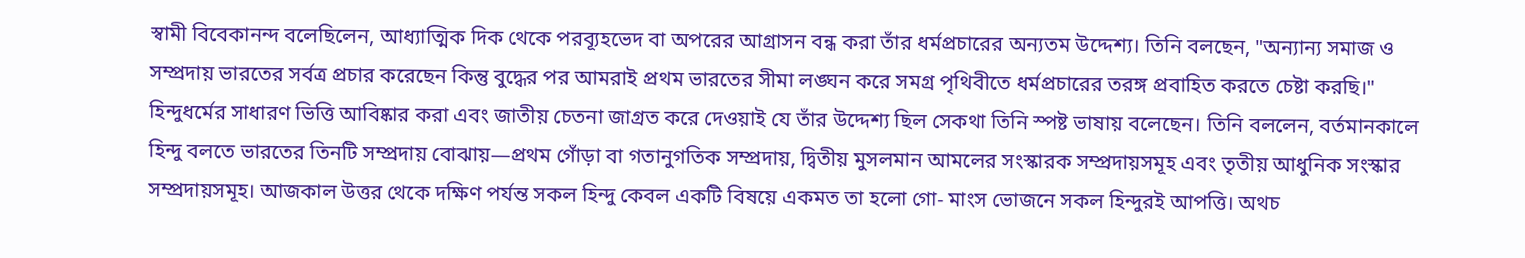স্বামী বিবেকানন্দ বলেছিলেন, আধ্যাত্মিক দিক থেকে পরব্যূহভেদ বা অপরের আগ্ৰাসন বন্ধ করা তাঁর ধর্মপ্রচারের অন্যতম উদ্দেশ্য। তিনি বলছেন, "অন্যান্য সমাজ ও সম্প্রদায় ভারতের সর্বত্র প্রচার করেছেন কিন্তু বুদ্ধের পর আমরাই প্রথম ভারতের সীমা লঙ্ঘন করে সমগ্ৰ পৃথিবীতে ধর্মপ্রচারের তরঙ্গ প্রবাহিত করতে চেষ্টা করছি।" হিন্দুধর্মের সাধারণ ভিত্তি আবিষ্কার করা এবং জাতীয় চেতনা জাগ্রত করে দেওয়াই যে তাঁর উদ্দেশ্য ছিল সেকথা তিনি স্পষ্ট ভাষায় বলেছেন। তিনি বললেন, বর্তমানকালে হিন্দু বলতে ভারতের তিনটি সম্প্রদায় বোঝায়—প্রথম গোঁড়া বা গতানুগতিক সম্প্রদায়, দ্বিতীয় মুসলমান আমলের সংস্কারক সম্প্রদায়সমূহ এবং তৃতীয় আধুনিক সংস্কার সম্প্রদায়সমূহ। আজকাল উত্তর থেকে দক্ষিণ পর্যন্ত সকল হিন্দু কেবল একটি বিষয়ে একমত তা হলো গো- মাংস ভোজনে সকল হিন্দুরই আপত্তি। অথচ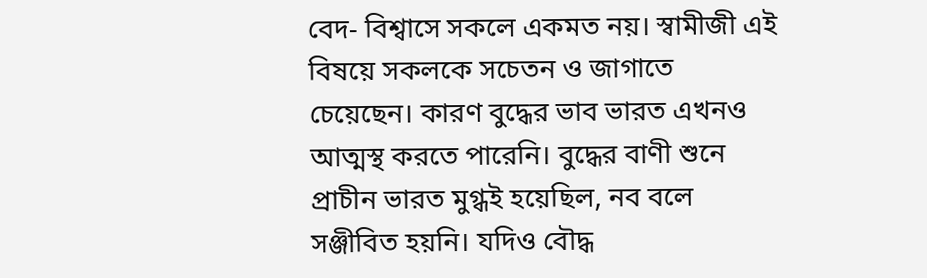বেদ- বিশ্বাসে সকলে একমত নয়। স্বামীজী এই বিষয়ে সকলকে সচেতন ও জাগাতে চেয়েছেন। কারণ বুদ্ধের ভাব ভারত এখনও আত্মস্থ করতে পারেনি। বুদ্ধের বাণী শুনে প্রাচীন ভারত মুগ্ধই হয়েছিল, নব বলে সঞ্জীবিত হয়নি। যদিও বৌদ্ধ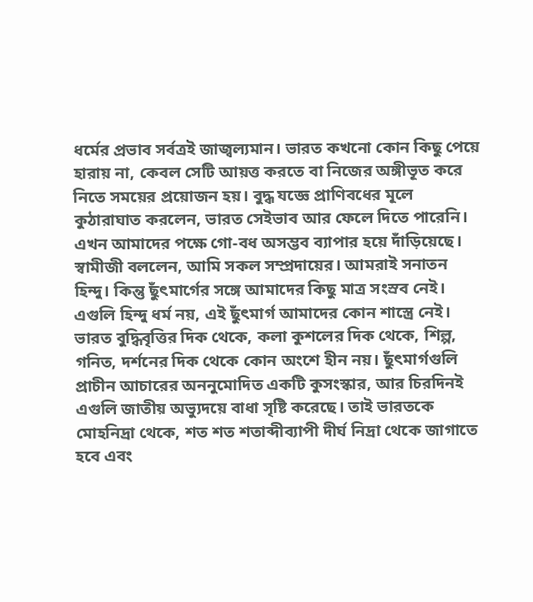ধর্মের প্রভাব সর্বত্রই জাজ্বল্যমান। ভারত কখনো কোন কিছু পেয়ে হারায় না, কেবল সেটি আয়ত্ত করতে বা নিজের অঙ্গীভূত করে নিতে সময়ের প্রয়োজন হয়। বুদ্ধ যজ্ঞে প্রাণিবধের মূলে কুঠারাঘাত করলেন, ভারত সেইভাব আর ফেলে দিতে পারেনি। এখন আমাদের পক্ষে গো-বধ অসম্ভব ব্যাপার হয়ে দাঁড়িয়েছে। স্বামীজী বললেন, আমি সকল সম্প্রদায়ের। আমরাই সনাতন হিন্দু। কিন্তু ছুঁৎমার্গের সঙ্গে আমাদের কিছু মাত্র সংস্রব নেই। এগুলি হিন্দু ধর্ম নয়, এই ছুঁৎমার্গ আমাদের কোন শাস্ত্রে নেই। ভারত বুদ্ধিবৃত্তির দিক থেকে, কলা কুশলের দিক থেকে, শিল্প, গনিত, দর্শনের দিক থেকে কোন অংশে হীন নয়। ছুঁৎমার্গগুলি প্রাচীন আচারের অননুমোদিত একটি কুসংস্কার, আর চিরদিনই এগুলি জাতীয় অভ্যুদয়ে বাধা সৃষ্টি করেছে। তাই ভারতকে মোহনিদ্রা থেকে, শত শত শতাব্দীব্যাপী দীর্ঘ নিদ্রা থেকে জাগাতে হবে এবং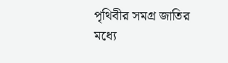পৃথিবীর সমগ্র জাতির মধ্যে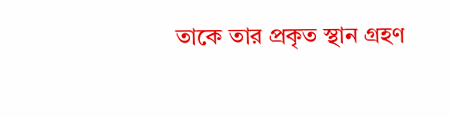তাকে তার প্রকৃত স্থান গ্রহণ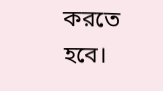করতে হবে।